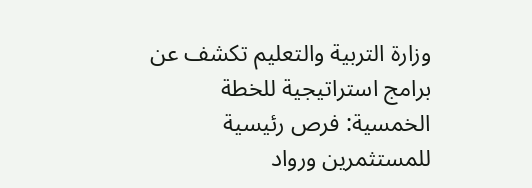وزارة التربية والتعليم تكشف عن برامج استراتيجية للخطة الخمسية: فرص رئيسية للمستثمرين ورواد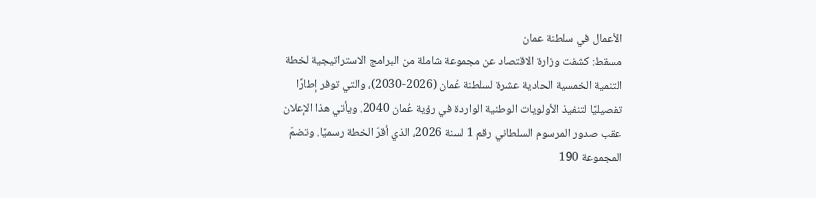الأعمال في سلطنة عمان
مسقط: كشفت وزارة الاقتصاد عن مجموعة شاملة من البرامج الاستراتيجية لخطة التنمية الخمسية الحادية عشرة لسلطنة عُمان (2026-2030)، والتي توفر إطارًا تفصيليًا لتنفيذ الأولويات الوطنية الواردة في رؤية عُمان 2040. ويأتي هذا الإعلان عقب صدور المرسوم السلطاني رقم 1 لسنة 2026، الذي أقرّ الخطة رسميًا. وتضمّ المجموعة 190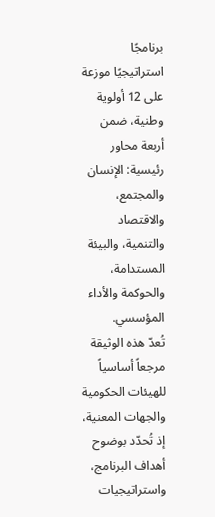برنامجًا استراتيجيًا موزعة على 12 أولوية وطنية، ضمن أربعة محاور رئيسية: الإنسان والمجتمع، والاقتصاد والتنمية، والبيئة المستدامة، والحوكمة والأداء المؤسسي.
تُعدّ هذه الوثيقة مرجعاً أساسياً للهيئات الحكومية والجهات المعنية، إذ تُحدّد بوضوح أهداف البرنامج، واستراتيجيات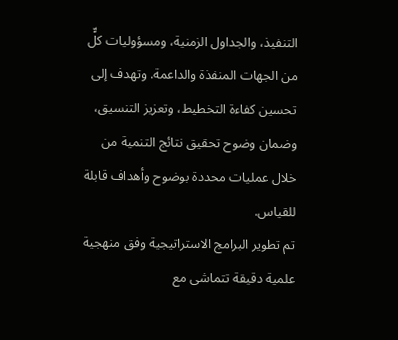التنفيذ، والجداول الزمنية، ومسؤوليات كلٍّ من الجهات المنفذة والداعمة. وتهدف إلى تحسين كفاءة التخطيط، وتعزيز التنسيق، وضمان وضوح تحقيق نتائج التنمية من خلال عمليات محددة بوضوح وأهداف قابلة للقياس.
تم تطوير البرامج الاستراتيجية وفق منهجية علمية دقيقة تتماشى مع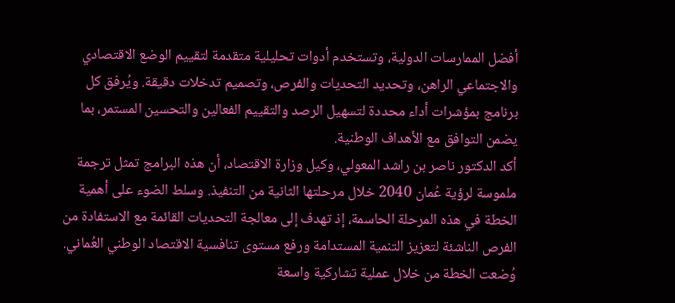أفضل الممارسات الدولية، وتستخدم أدوات تحليلية متقدمة لتقييم الوضع الاقتصادي والاجتماعي الراهن، وتحديد التحديات والفرص، وتصميم تدخلات دقيقة. ويُرفق كل برنامج بمؤشرات أداء محددة لتسهيل الرصد والتقييم الفعالين والتحسين المستمر، بما يضمن التوافق مع الأهداف الوطنية.
أكد الدكتور ناصر بن راشد المعولي، وكيل وزارة الاقتصاد، أن هذه البرامج تمثل ترجمة ملموسة لرؤية عُمان 2040 خلال مرحلتها الثانية من التنفيذ. وسلط الضوء على أهمية الخطة في هذه المرحلة الحاسمة، إذ تهدف إلى معالجة التحديات القائمة مع الاستفادة من الفرص الناشئة لتعزيز التنمية المستدامة ورفع مستوى تنافسية الاقتصاد الوطني العُماني.
وُضعت الخطة من خلال عملية تشاركية واسعة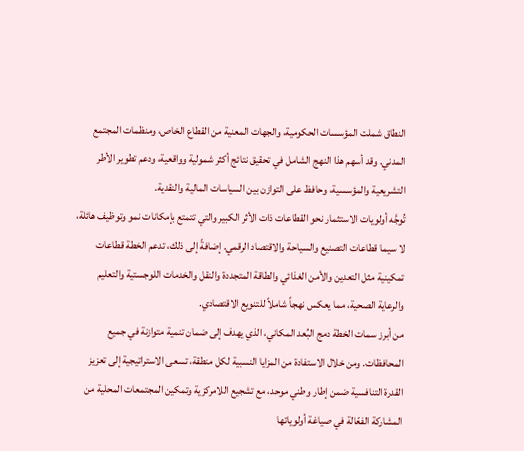النطاق شملت المؤسسات الحكومية، والجهات المعنية من القطاع الخاص، ومنظمات المجتمع المدني. وقد أسهم هذا النهج الشامل في تحقيق نتائج أكثر شمولية وواقعية، ودعم تطوير الأطر التشريعية والمؤسسية، وحافظ على التوازن بين السياسات المالية والنقدية.
تُوجَّه أولويات الاستثمار نحو القطاعات ذات الأثر الكبير والتي تتمتع بإمكانات نمو وتوظيف هائلة، لا سيما قطاعات التصنيع والسياحة والاقتصاد الرقمي. إضافةً إلى ذلك، تدعم الخطة قطاعات تمكينية مثل التعدين والأمن الغذائي والطاقة المتجددة والنقل والخدمات اللوجستية والتعليم والرعاية الصحية، مما يعكس نهجاً شاملاً للتنويع الاقتصادي.
من أبرز سمات الخطة دمج البُعد المكاني، الذي يهدف إلى ضمان تنمية متوازنة في جميع المحافظات. ومن خلال الاستفادة من المزايا النسبية لكل منطقة، تسعى الاستراتيجية إلى تعزيز القدرة التنافسية ضمن إطار وطني موحد، مع تشجيع اللامركزية وتمكين المجتمعات المحلية من المشاركة الفعّالة في صياغة أولوياتها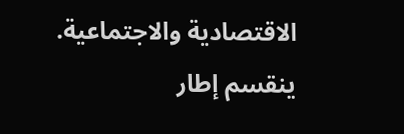الاقتصادية والاجتماعية.
ينقسم إطار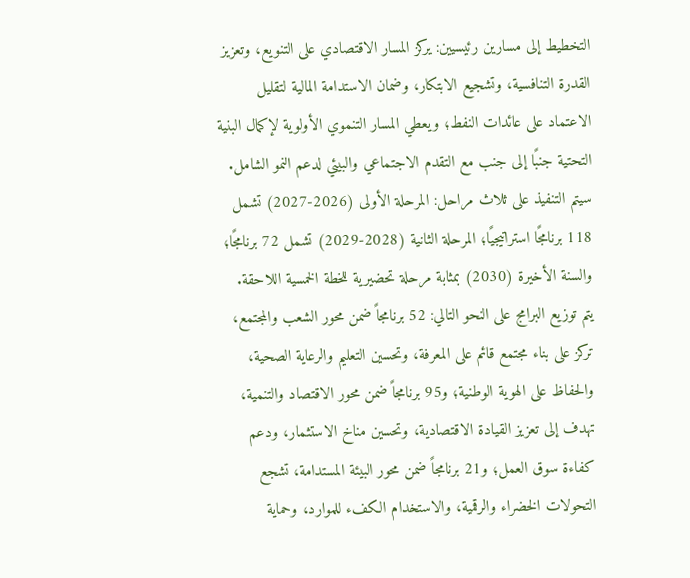التخطيط إلى مسارين رئيسيين: يركز المسار الاقتصادي على التنويع، وتعزيز القدرة التنافسية، وتشجيع الابتكار، وضمان الاستدامة المالية لتقليل الاعتماد على عائدات النفط؛ ويعطي المسار التنموي الأولوية لإكمال البنية التحتية جنبًا إلى جنب مع التقدم الاجتماعي والبيئي لدعم النمو الشامل.
سيتم التنفيذ على ثلاث مراحل: المرحلة الأولى (2026-2027) تشمل 118 برنامجًا استراتيجيًا؛ المرحلة الثانية (2028-2029) تشمل 72 برنامجًا؛ والسنة الأخيرة (2030) بمثابة مرحلة تحضيرية للخطة الخمسية اللاحقة.
يتم توزيع البرامج على النحو التالي: 52 برنامجاً ضمن محور الشعب والمجتمع، تركز على بناء مجتمع قائم على المعرفة، وتحسين التعليم والرعاية الصحية، والحفاظ على الهوية الوطنية؛ و95 برنامجاً ضمن محور الاقتصاد والتنمية، تهدف إلى تعزيز القيادة الاقتصادية، وتحسين مناخ الاستثمار، ودعم كفاءة سوق العمل؛ و21 برنامجاً ضمن محور البيئة المستدامة، تشجع التحولات الخضراء والرقمية، والاستخدام الكفء للموارد، وحماية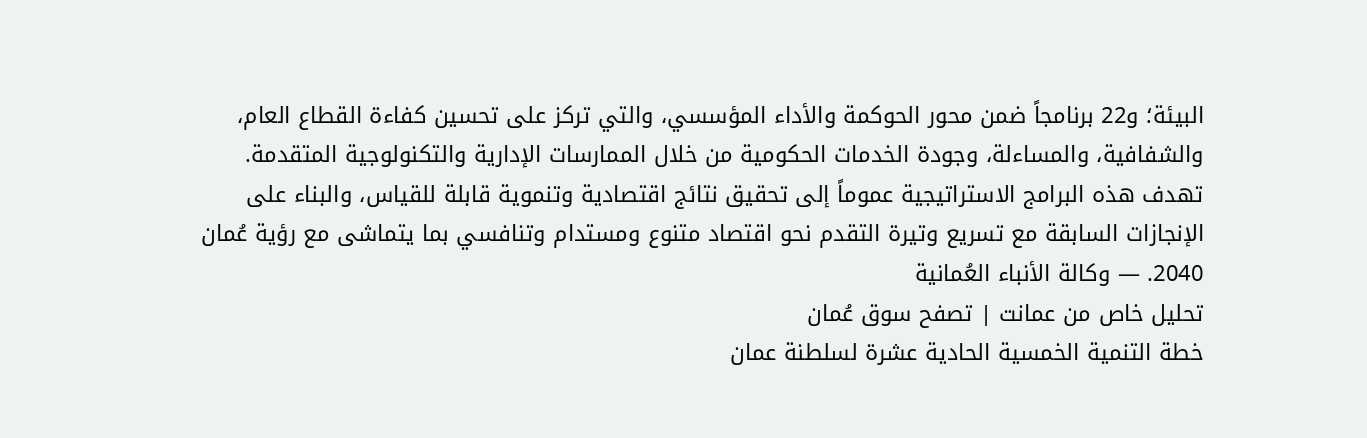البيئة؛ و22 برنامجاً ضمن محور الحوكمة والأداء المؤسسي، والتي تركز على تحسين كفاءة القطاع العام، والشفافية، والمساءلة، وجودة الخدمات الحكومية من خلال الممارسات الإدارية والتكنولوجية المتقدمة.
تهدف هذه البرامج الاستراتيجية عموماً إلى تحقيق نتائج اقتصادية وتنموية قابلة للقياس، والبناء على الإنجازات السابقة مع تسريع وتيرة التقدم نحو اقتصاد متنوع ومستدام وتنافسي بما يتماشى مع رؤية عُمان 2040. — وكالة الأنباء العُمانية
تحليل خاص من عمانت | تصفح سوق عُمان
خطة التنمية الخمسية الحادية عشرة لسلطنة عمان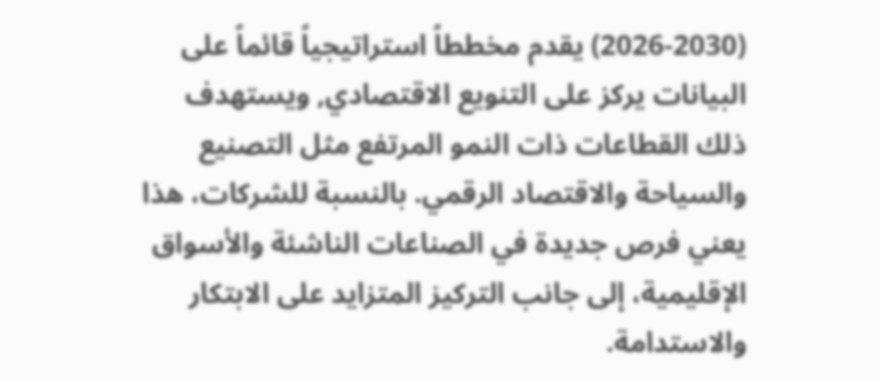(2026-2030) يقدم مخططاً استراتيجياً قائماً على البيانات يركز على التنويع الاقتصادي, ويستهدف ذلك القطاعات ذات النمو المرتفع مثل التصنيع والسياحة والاقتصاد الرقمي. بالنسبة للشركات، هذا يعني فرص جديدة في الصناعات الناشئة والأسواق الإقليمية، إلى جانب التركيز المتزايد على الابتكار والاستدامة.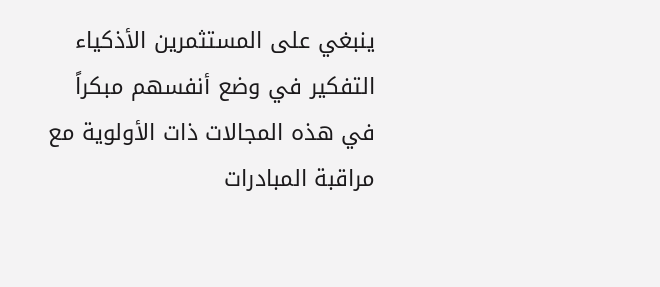ينبغي على المستثمرين الأذكياء التفكير في وضع أنفسهم مبكراً في هذه المجالات ذات الأولوية مع مراقبة المبادرات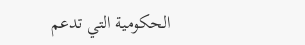الحكومية التي تدعم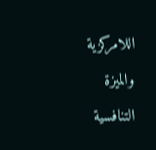اللامركزية والميزة التنافسية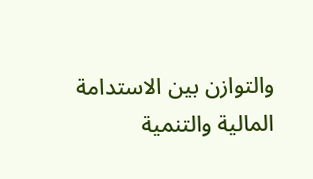والتوازن بين الاستدامة المالية والتنمية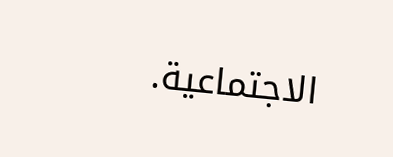الاجتماعية.